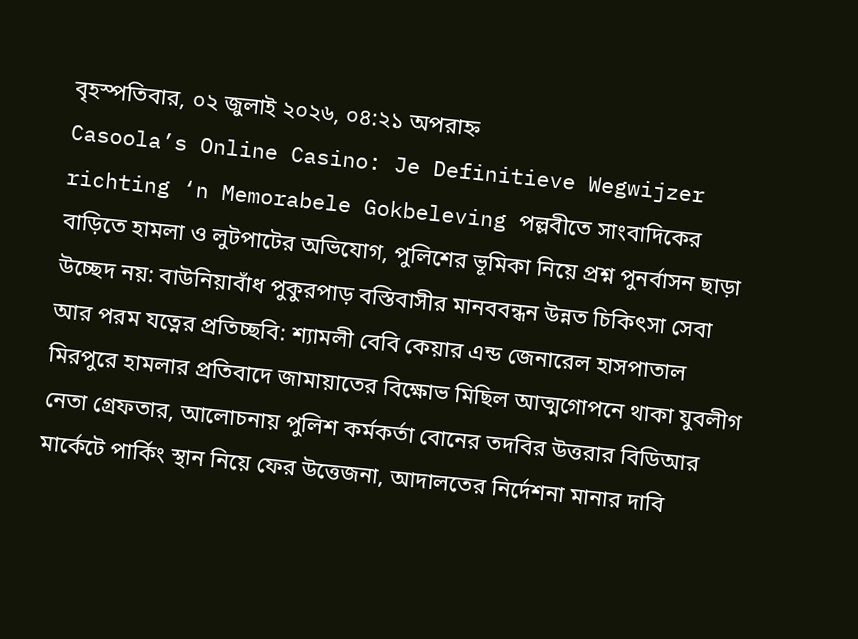বৃহস্পতিবার, ০২ জুলাই ২০২৬, ০৪:২১ অপরাহ্ন
Casoola’s Online Casino: Je Definitieve Wegwijzer richting ‘n Memorabele Gokbeleving পল্লবীতে সাংবাদিকের বাড়িতে হামলা ও লুটপাটের অভিযোগ, পুলিশের ভূমিকা নিয়ে প্রশ্ন পুনর্বাসন ছাড়া উচ্ছেদ নয়: বাউনিয়াবাঁধ পুকুরপাড় বস্তিবাসীর মানববন্ধন উন্নত চিকিৎসা সেবা আর পরম যত্নের প্রতিচ্ছবি: শ্যামলী বেবি কেয়ার এন্ড জেনারেল হাসপাতাল মিরপুরে হামলার প্রতিবাদে জামায়াতের বিক্ষোভ মিছিল আত্মগোপনে থাকা যুবলীগ নেতা গ্রেফতার, আলোচনায় পুলিশ কর্মকর্তা বোনের তদবির উত্তরার বিডিআর মার্কেটে পার্কিং স্থান নিয়ে ফের উত্তেজনা, আদালতের নির্দেশনা মানার দাবি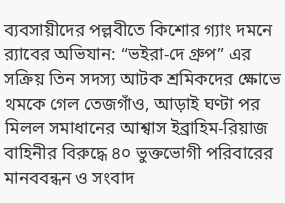ব্যবসায়ীদের পল্লবীতে কিশোর গ্যাং দমনে র‌্যাবের অভিযান: “ভইরা-দে গ্রুপ” এর সক্রিয় তিন সদস্য আটক শ্রমিকদের ক্ষোভে থমকে গেল তেজগাঁও, আড়াই ঘণ্টা পর মিলল সমাধানের আশ্বাস ইব্রাহিম-রিয়াজ বাহিনীর বিরুদ্ধে ৪০ ভুক্তভোগী পরিবারের মানববন্ধন ও সংবাদ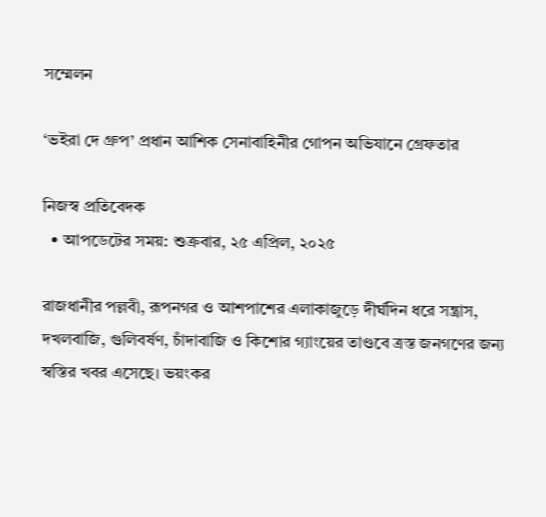সম্মেলন

‘ভইরা দে গ্রুপ’ প্রধান আশিক সেনাবাহিনীর গোপন অভিযানে গ্রেফতার

নিজস্ব প্রতিবেদক
  • আপডেটের সময়: শুক্রবার, ২৫ এপ্রিল, ২০২৫

রাজধানীর পল্লবী, রূপনগর ও আশপাশের এলাকাজুড়ে দীর্ঘদিন ধরে সন্ত্রাস, দখলবাজি, গুলিবর্ষণ, চাঁদাবাজি ও কিশোর গ্যাংয়ের তাণ্ডবে ত্রস্ত জনগণের জন্য স্বস্তির খবর এসেছে। ভয়ংকর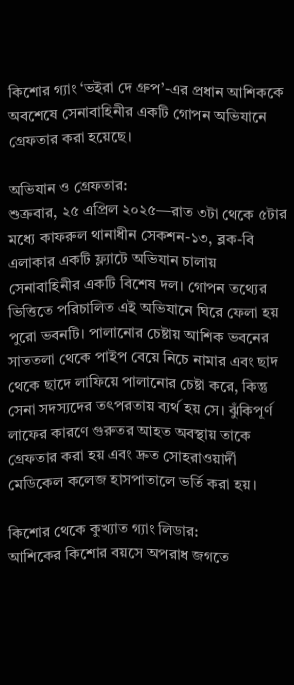কিশোর গ্যাং ‘ভইরা দে গ্রুপ’-এর প্রধান আশিককে অবশেষে সেনাবাহিনীর একটি গোপন অভিযানে গ্রেফতার করা হয়েছে।

অভিযান ও গ্রেফতার:
শুক্রবার, ২৫ এপ্রিল ২০২৫—রাত ৩টা থেকে ৫টার মধ্যে কাফরুল থানাধীন সেকশন-১৩, ব্লক-বি এলাকার একটি ফ্ল্যাটে অভিযান চালায় সেনাবাহিনীর একটি বিশেষ দল। গোপন তথ্যের ভিত্তিতে পরিচালিত এই অভিযানে ঘিরে ফেলা হয় পুরো ভবনটি। পালানোর চেষ্টায় আশিক ভবনের সাততলা থেকে পাইপ বেয়ে নিচে নামার এবং ছাদ থেকে ছাদে লাফিয়ে পালানোর চেষ্টা করে, কিন্তু সেনা সদস্যদের তৎপরতায় ব্যর্থ হয় সে। ঝুঁকিপূর্ণ লাফের কারণে গুরুতর আহত অবস্থায় তাকে গ্রেফতার করা হয় এবং দ্রুত সোহরাওয়ার্দী মেডিকেল কলেজ হাসপাতালে ভর্তি করা হয়।

কিশোর থেকে কুখ্যাত গ্যাং লিডার:
আশিকের কিশোর বয়সে অপরাধ জগতে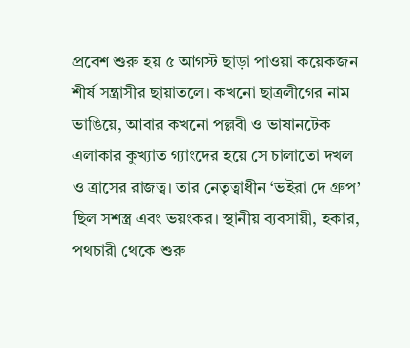প্রবেশ শুরু হয় ৫ আগস্ট ছাড়া পাওয়া কয়েকজন শীর্ষ সন্ত্রাসীর ছায়াতলে। কখনো ছাত্রলীগের নাম ভাঙিয়ে, আবার কখনো পল্লবী ও ভাষানটেক এলাকার কুখ্যাত গ্যাংদের হয়ে সে চালাতো দখল ও ত্রাসের রাজত্ব। তার নেতৃত্বাধীন ‘ভইরা দে গ্রুপ’ ছিল সশস্ত্র এবং ভয়ংকর। স্থানীয় ব্যবসায়ী, হকার, পথচারী থেকে শুরু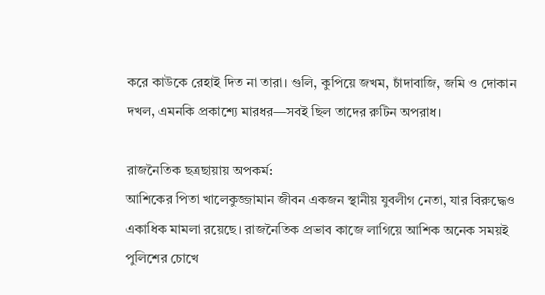করে কাউকে রেহাই দিত না তারা। গুলি, কুপিয়ে জখম, চাঁদাবাজি, জমি ও দোকান দখল, এমনকি প্রকাশ্যে মারধর—সবই ছিল তাদের রুটিন অপরাধ।

রাজনৈতিক ছত্রছায়ায় অপকর্ম:
আশিকের পিতা খালেকুজ্জামান জীবন একজন স্থানীয় যুবলীগ নেতা, যার বিরুদ্ধেও একাধিক মামলা রয়েছে। রাজনৈতিক প্রভাব কাজে লাগিয়ে আশিক অনেক সময়ই পুলিশের চোখে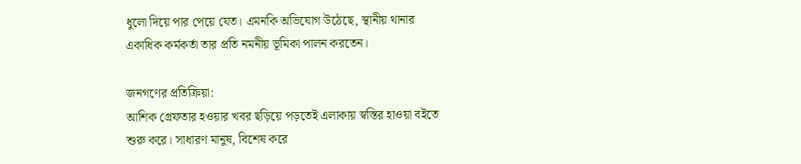ধুলো দিয়ে পার পেয়ে যেত। এমনকি অভিযোগ উঠেছে, স্থানীয় থানার একাধিক কর্মকর্তা তার প্রতি নমনীয় ভূমিকা পালন করতেন।

জনগণের প্রতিক্রিয়া:
আশিক গ্রেফতার হওয়ার খবর ছড়িয়ে পড়তেই এলাকায় স্বস্তির হাওয়া বইতে শুরু করে। সাধারণ মানুষ, বিশেষ করে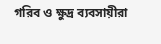গরিব ও ক্ষুদ্র ব্যবসায়ীরা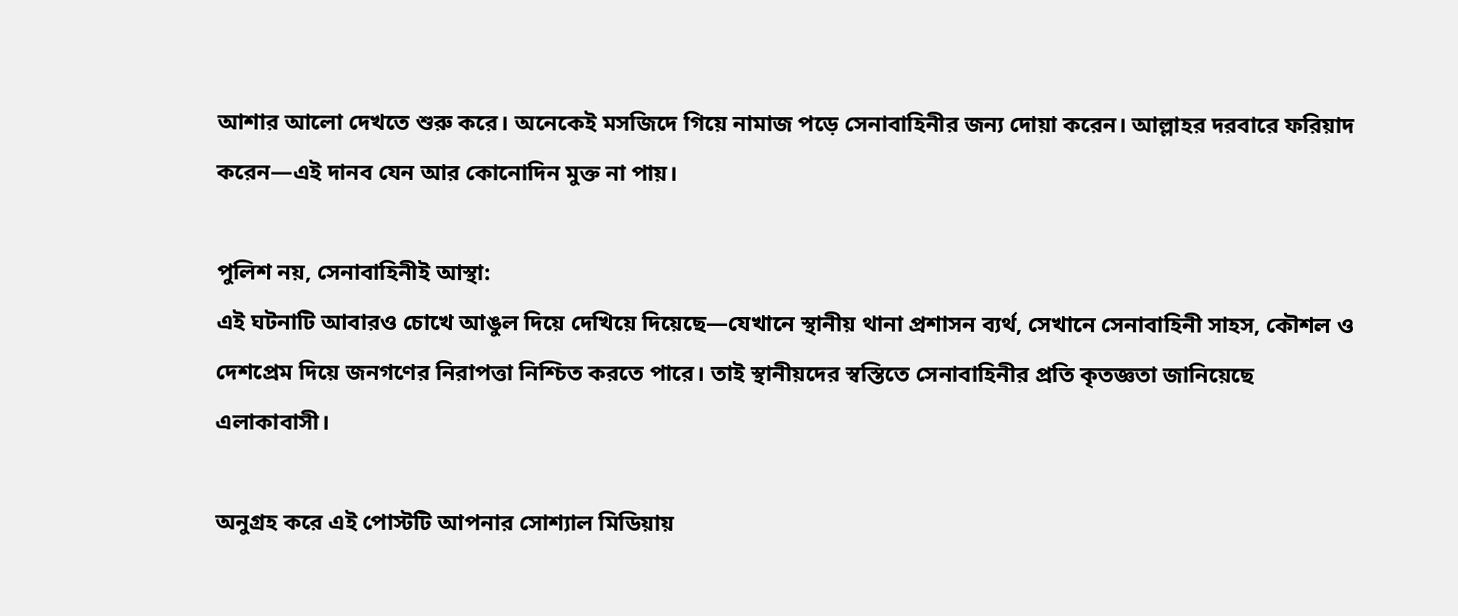আশার আলো দেখতে শুরু করে। অনেকেই মসজিদে গিয়ে নামাজ পড়ে সেনাবাহিনীর জন্য দোয়া করেন। আল্লাহর দরবারে ফরিয়াদ করেন—এই দানব যেন আর কোনোদিন মুক্ত না পায়।

পুলিশ নয়, সেনাবাহিনীই আস্থা:
এই ঘটনাটি আবারও চোখে আঙুল দিয়ে দেখিয়ে দিয়েছে—যেখানে স্থানীয় থানা প্রশাসন ব্যর্থ, সেখানে সেনাবাহিনী সাহস, কৌশল ও দেশপ্রেম দিয়ে জনগণের নিরাপত্তা নিশ্চিত করতে পারে। তাই স্থানীয়দের স্বস্তিতে সেনাবাহিনীর প্রতি কৃতজ্ঞতা জানিয়েছে এলাকাবাসী।

অনুগ্রহ করে এই পোস্টটি আপনার সোশ্যাল মিডিয়ায়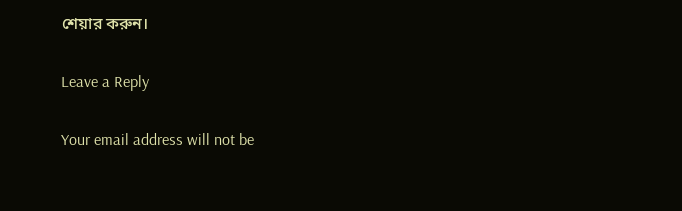শেয়ার করুন।

Leave a Reply

Your email address will not be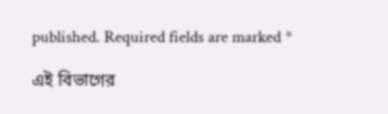published. Required fields are marked *

এই বিভাগের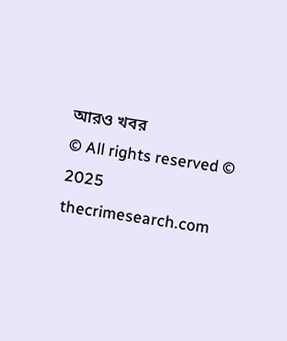আরও খবর
© All rights reserved © 2025 thecrimesearch.com